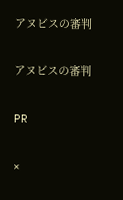アヌビスの審判

アヌビスの審判

PR

×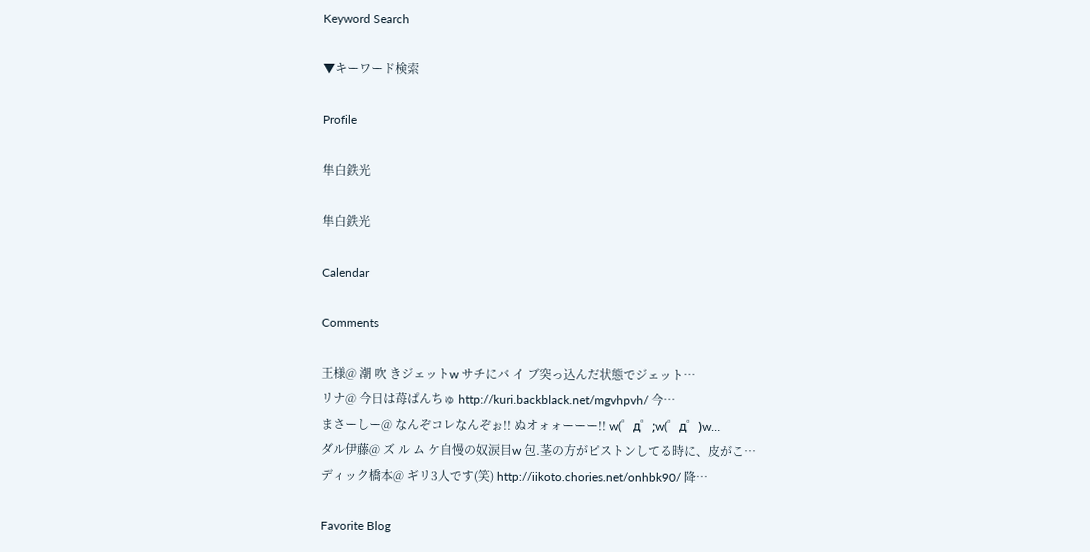Keyword Search

▼キーワード検索

Profile

隼白鉄光

隼白鉄光

Calendar

Comments

王様@ 潮 吹 きジェットw サチにバ イ ブ突っ込んだ状態でジェット…
リナ@ 今日は苺ぱんちゅ http://kuri.backblack.net/mgvhpvh/ 今…
まさーしー@ なんぞコレなんぞぉ!! ぬオォォーーー!! w(゜д゜;w(゜д゜)w…
ダル伊藤@ ズ ル ム ケ自慢の奴涙目w 包.茎の方がピストンしてる時に、皮がこ…
ディック橋本@ ギリ3人です(笑) http://iikoto.chories.net/onhbk90/ 降…

Favorite Blog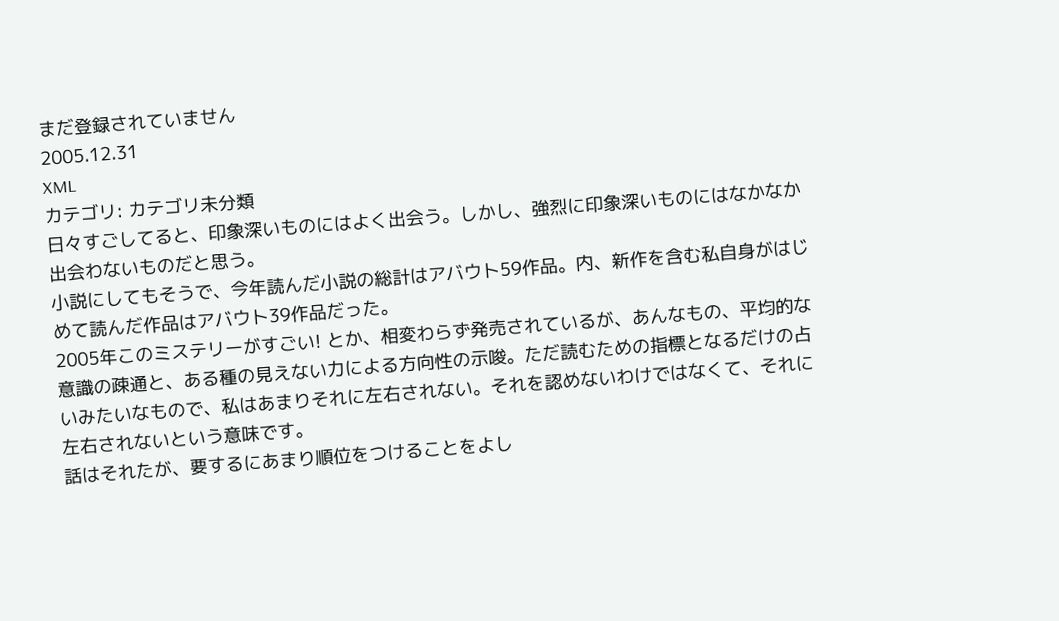まだ登録されていません
2005.12.31
XML
カテゴリ: カテゴリ未分類
日々すごしてると、印象深いものにはよく出会う。しかし、強烈に印象深いものにはなかなか出会わないものだと思う。
小説にしてもそうで、今年読んだ小説の総計はアバウト59作品。内、新作を含む私自身がはじめて読んだ作品はアバウト39作品だった。
2005年このミステリーがすごい! とか、相変わらず発売されているが、あんなもの、平均的な意識の疎通と、ある種の見えない力による方向性の示唆。ただ読むための指標となるだけの占いみたいなもので、私はあまりそれに左右されない。それを認めないわけではなくて、それに左右されないという意味です。
話はそれたが、要するにあまり順位をつけることをよし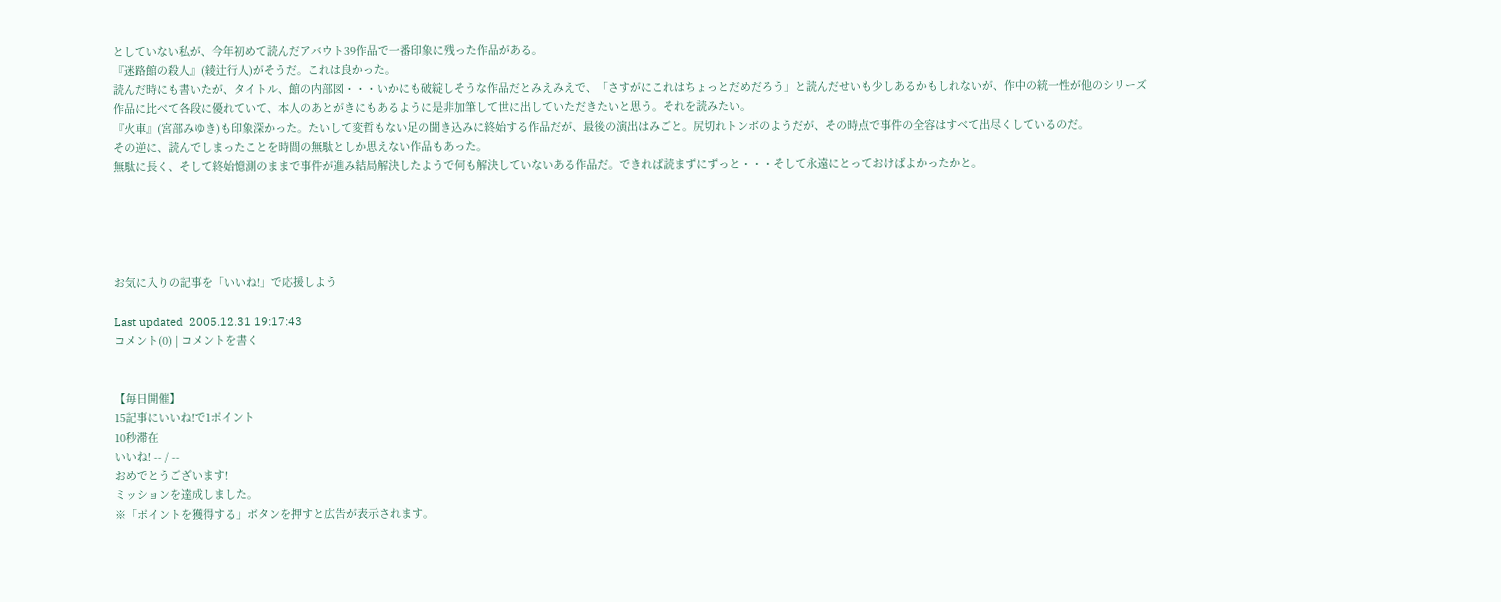としていない私が、今年初めて読んだアバウト39作品で一番印象に残った作品がある。
『迷路館の殺人』(綾辻行人)がそうだ。これは良かった。
読んだ時にも書いたが、タイトル、館の内部図・・・いかにも破綻しそうな作品だとみえみえで、「さすがにこれはちょっとだめだろう」と読んだせいも少しあるかもしれないが、作中の統一性が他のシリーズ作品に比べて各段に優れていて、本人のあとがきにもあるように是非加筆して世に出していただきたいと思う。それを読みたい。
『火車』(宮部みゆき)も印象深かった。たいして変哲もない足の聞き込みに終始する作品だが、最後の演出はみごと。尻切れトンボのようだが、その時点で事件の全容はすべて出尽くしているのだ。
その逆に、読んでしまったことを時間の無駄としか思えない作品もあった。
無駄に長く、そして終始憶測のままで事件が進み結局解決したようで何も解決していないある作品だ。できれば読まずにずっと・・・そして永遠にとっておけばよかったかと。





お気に入りの記事を「いいね!」で応援しよう

Last updated  2005.12.31 19:17:43
コメント(0) | コメントを書く


【毎日開催】
15記事にいいね!で1ポイント
10秒滞在
いいね! -- / --
おめでとうございます!
ミッションを達成しました。
※「ポイントを獲得する」ボタンを押すと広告が表示されます。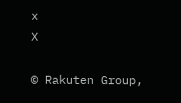x
X

© Rakuten Group,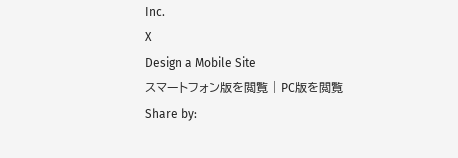Inc.
X
Design a Mobile Site
スマートフォン版を閲覧 | PC版を閲覧
Share by: